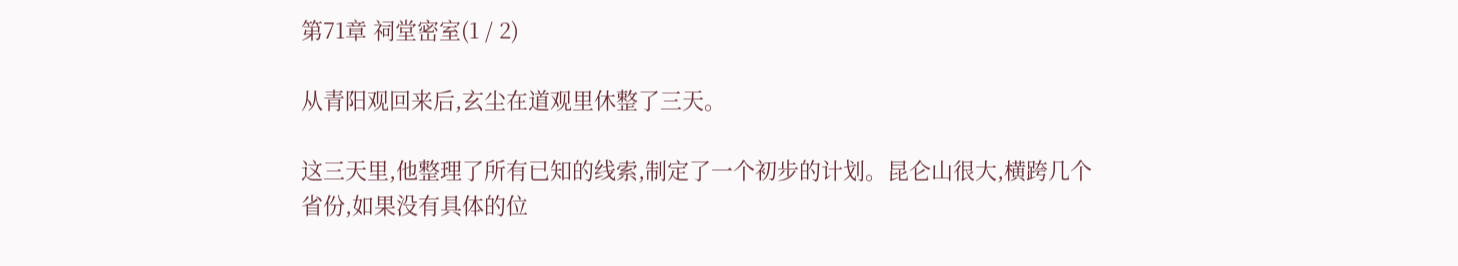第71章 祠堂密室(1 / 2)

从青阳观回来后,玄尘在道观里休整了三天。

这三天里,他整理了所有已知的线索,制定了一个初步的计划。昆仑山很大,横跨几个省份,如果没有具体的位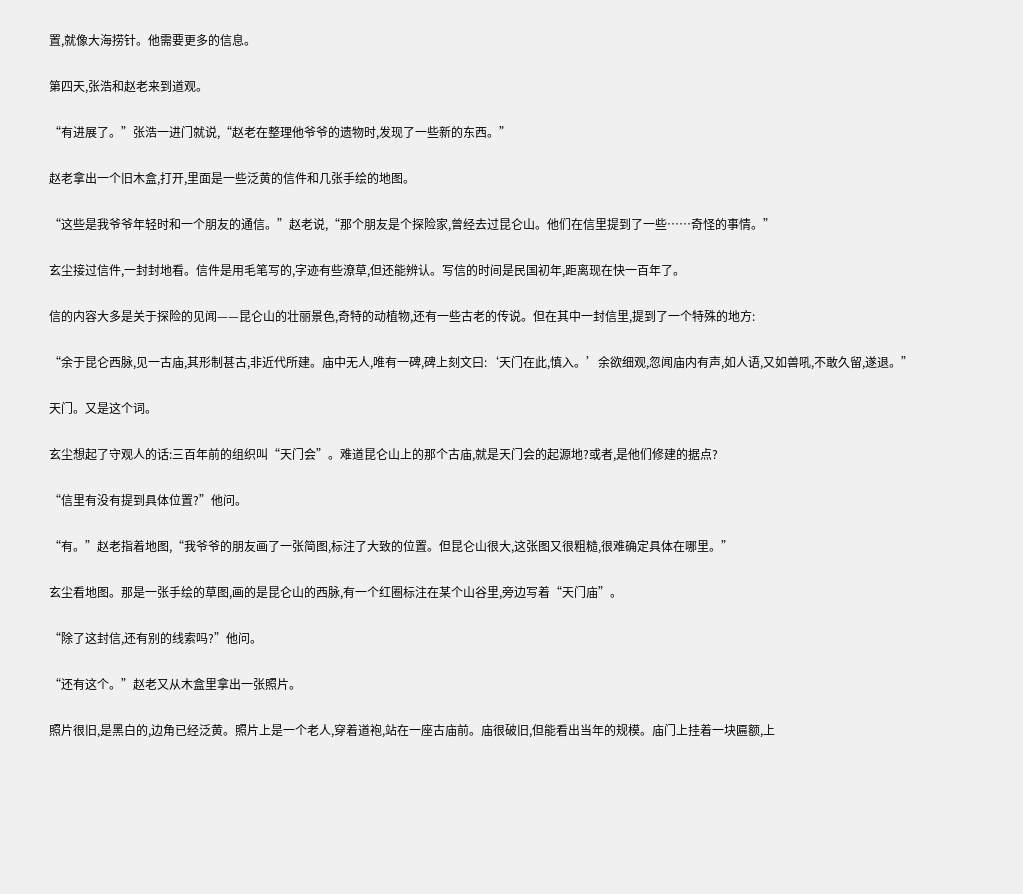置,就像大海捞针。他需要更多的信息。

第四天,张浩和赵老来到道观。

“有进展了。”张浩一进门就说,“赵老在整理他爷爷的遗物时,发现了一些新的东西。”

赵老拿出一个旧木盒,打开,里面是一些泛黄的信件和几张手绘的地图。

“这些是我爷爷年轻时和一个朋友的通信。”赵老说,“那个朋友是个探险家,曾经去过昆仑山。他们在信里提到了一些……奇怪的事情。”

玄尘接过信件,一封封地看。信件是用毛笔写的,字迹有些潦草,但还能辨认。写信的时间是民国初年,距离现在快一百年了。

信的内容大多是关于探险的见闻——昆仑山的壮丽景色,奇特的动植物,还有一些古老的传说。但在其中一封信里,提到了一个特殊的地方:

“余于昆仑西脉,见一古庙,其形制甚古,非近代所建。庙中无人,唯有一碑,碑上刻文曰:‘天门在此,慎入。’余欲细观,忽闻庙内有声,如人语,又如兽吼,不敢久留,遂退。”

天门。又是这个词。

玄尘想起了守观人的话:三百年前的组织叫“天门会”。难道昆仑山上的那个古庙,就是天门会的起源地?或者,是他们修建的据点?

“信里有没有提到具体位置?”他问。

“有。”赵老指着地图,“我爷爷的朋友画了一张简图,标注了大致的位置。但昆仑山很大,这张图又很粗糙,很难确定具体在哪里。”

玄尘看地图。那是一张手绘的草图,画的是昆仑山的西脉,有一个红圈标注在某个山谷里,旁边写着“天门庙”。

“除了这封信,还有别的线索吗?”他问。

“还有这个。”赵老又从木盒里拿出一张照片。

照片很旧,是黑白的,边角已经泛黄。照片上是一个老人,穿着道袍,站在一座古庙前。庙很破旧,但能看出当年的规模。庙门上挂着一块匾额,上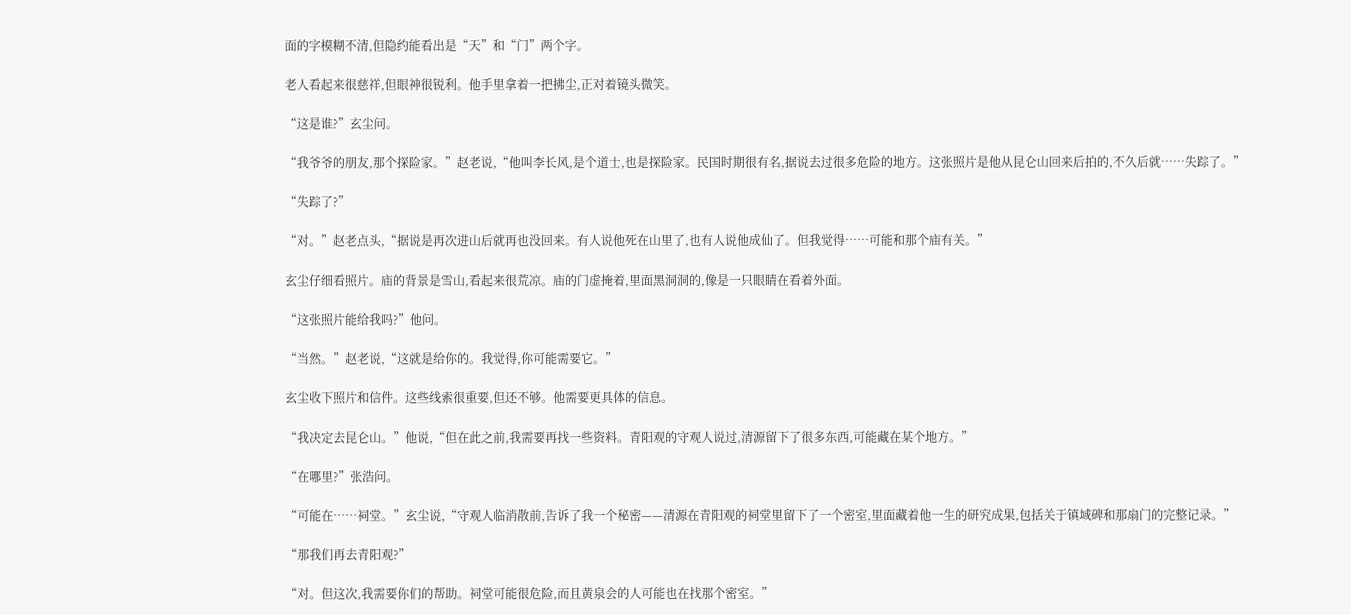面的字模糊不清,但隐约能看出是“天”和“门”两个字。

老人看起来很慈祥,但眼神很锐利。他手里拿着一把拂尘,正对着镜头微笑。

“这是谁?”玄尘问。

“我爷爷的朋友,那个探险家。”赵老说,“他叫李长风,是个道士,也是探险家。民国时期很有名,据说去过很多危险的地方。这张照片是他从昆仑山回来后拍的,不久后就……失踪了。”

“失踪了?”

“对。”赵老点头,“据说是再次进山后就再也没回来。有人说他死在山里了,也有人说他成仙了。但我觉得……可能和那个庙有关。”

玄尘仔细看照片。庙的背景是雪山,看起来很荒凉。庙的门虚掩着,里面黑洞洞的,像是一只眼睛在看着外面。

“这张照片能给我吗?”他问。

“当然。”赵老说,“这就是给你的。我觉得,你可能需要它。”

玄尘收下照片和信件。这些线索很重要,但还不够。他需要更具体的信息。

“我决定去昆仑山。”他说,“但在此之前,我需要再找一些资料。青阳观的守观人说过,清源留下了很多东西,可能藏在某个地方。”

“在哪里?”张浩问。

“可能在……祠堂。”玄尘说,“守观人临消散前,告诉了我一个秘密——清源在青阳观的祠堂里留下了一个密室,里面藏着他一生的研究成果,包括关于镇域碑和那扇门的完整记录。”

“那我们再去青阳观?”

“对。但这次,我需要你们的帮助。祠堂可能很危险,而且黄泉会的人可能也在找那个密室。”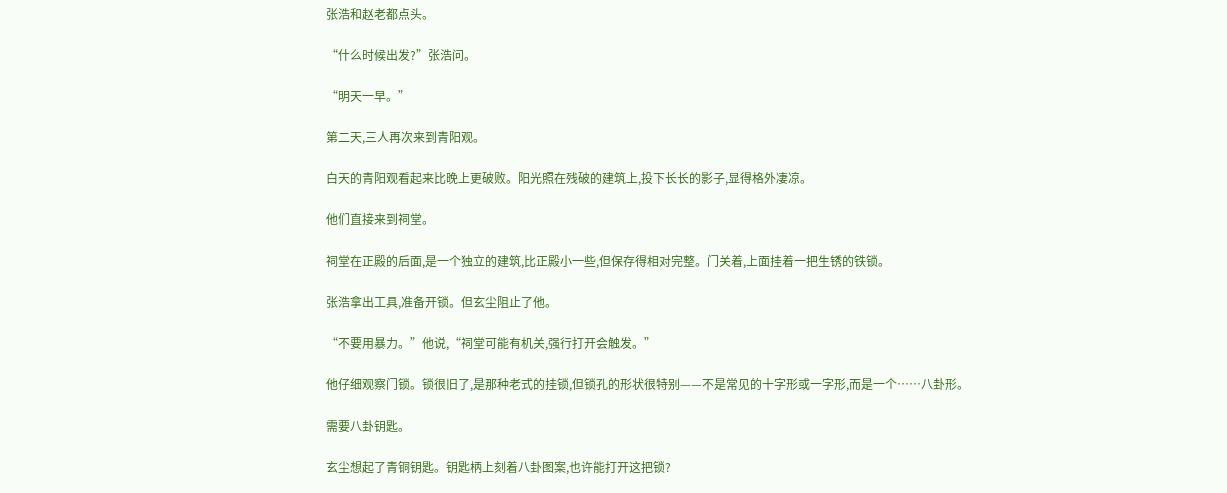张浩和赵老都点头。

“什么时候出发?”张浩问。

“明天一早。”

第二天,三人再次来到青阳观。

白天的青阳观看起来比晚上更破败。阳光照在残破的建筑上,投下长长的影子,显得格外凄凉。

他们直接来到祠堂。

祠堂在正殿的后面,是一个独立的建筑,比正殿小一些,但保存得相对完整。门关着,上面挂着一把生锈的铁锁。

张浩拿出工具,准备开锁。但玄尘阻止了他。

“不要用暴力。”他说,“祠堂可能有机关,强行打开会触发。”

他仔细观察门锁。锁很旧了,是那种老式的挂锁,但锁孔的形状很特别——不是常见的十字形或一字形,而是一个……八卦形。

需要八卦钥匙。

玄尘想起了青铜钥匙。钥匙柄上刻着八卦图案,也许能打开这把锁?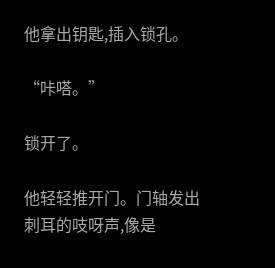他拿出钥匙,插入锁孔。

“咔嗒。”

锁开了。

他轻轻推开门。门轴发出刺耳的吱呀声,像是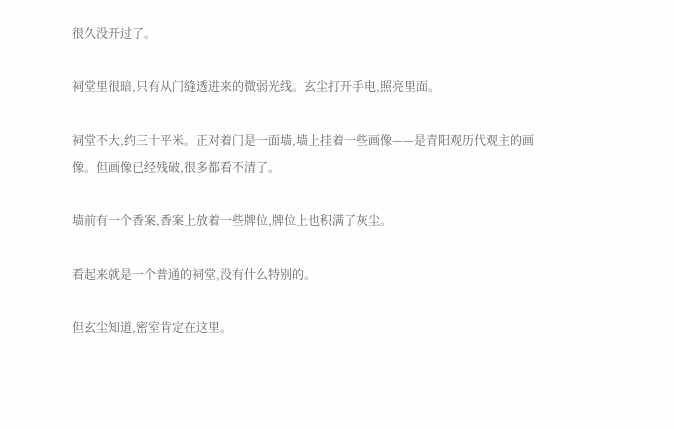很久没开过了。

祠堂里很暗,只有从门缝透进来的微弱光线。玄尘打开手电,照亮里面。

祠堂不大,约三十平米。正对着门是一面墙,墙上挂着一些画像——是青阳观历代观主的画像。但画像已经残破,很多都看不清了。

墙前有一个香案,香案上放着一些牌位,牌位上也积满了灰尘。

看起来就是一个普通的祠堂,没有什么特别的。

但玄尘知道,密室肯定在这里。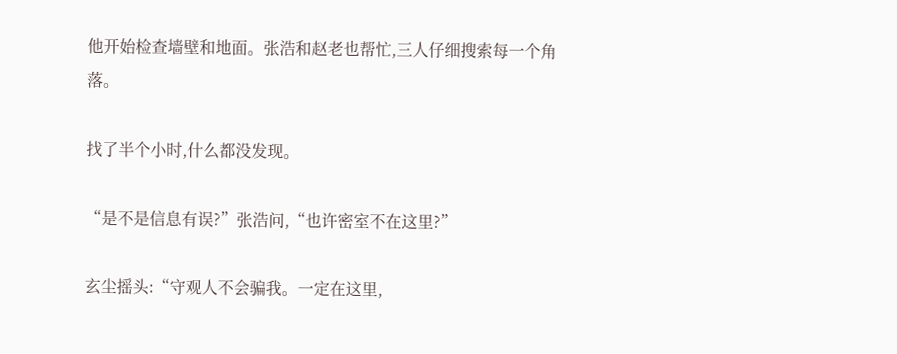他开始检查墙壁和地面。张浩和赵老也帮忙,三人仔细搜索每一个角落。

找了半个小时,什么都没发现。

“是不是信息有误?”张浩问,“也许密室不在这里?”

玄尘摇头:“守观人不会骗我。一定在这里,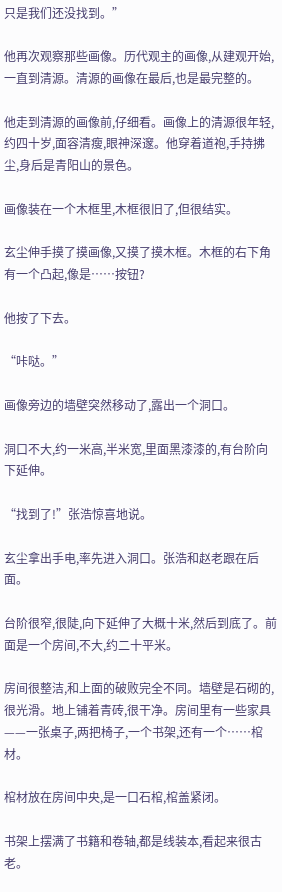只是我们还没找到。”

他再次观察那些画像。历代观主的画像,从建观开始,一直到清源。清源的画像在最后,也是最完整的。

他走到清源的画像前,仔细看。画像上的清源很年轻,约四十岁,面容清瘦,眼神深邃。他穿着道袍,手持拂尘,身后是青阳山的景色。

画像装在一个木框里,木框很旧了,但很结实。

玄尘伸手摸了摸画像,又摸了摸木框。木框的右下角有一个凸起,像是……按钮?

他按了下去。

“咔哒。”

画像旁边的墙壁突然移动了,露出一个洞口。

洞口不大,约一米高,半米宽,里面黑漆漆的,有台阶向下延伸。

“找到了!”张浩惊喜地说。

玄尘拿出手电,率先进入洞口。张浩和赵老跟在后面。

台阶很窄,很陡,向下延伸了大概十米,然后到底了。前面是一个房间,不大,约二十平米。

房间很整洁,和上面的破败完全不同。墙壁是石砌的,很光滑。地上铺着青砖,很干净。房间里有一些家具——一张桌子,两把椅子,一个书架,还有一个……棺材。

棺材放在房间中央,是一口石棺,棺盖紧闭。

书架上摆满了书籍和卷轴,都是线装本,看起来很古老。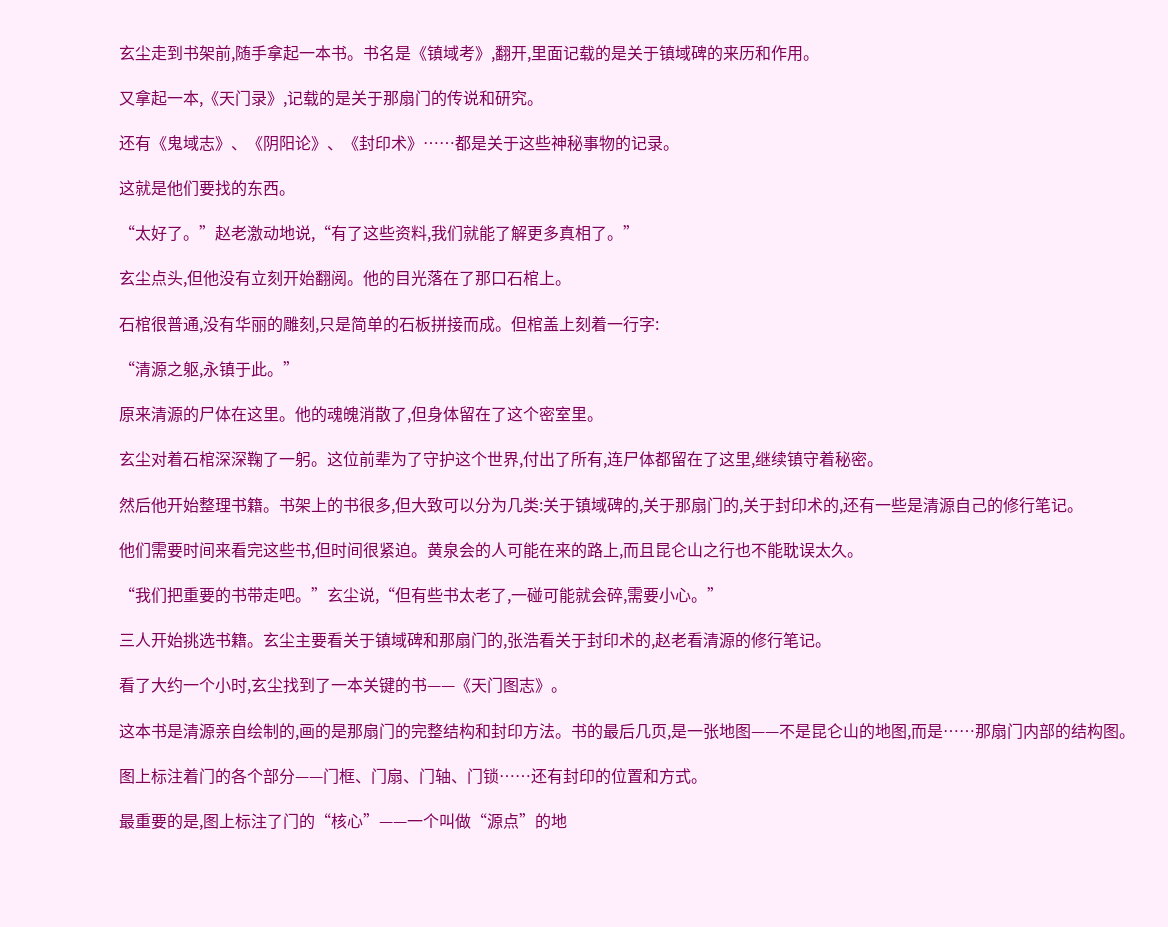玄尘走到书架前,随手拿起一本书。书名是《镇域考》,翻开,里面记载的是关于镇域碑的来历和作用。

又拿起一本,《天门录》,记载的是关于那扇门的传说和研究。

还有《鬼域志》、《阴阳论》、《封印术》……都是关于这些神秘事物的记录。

这就是他们要找的东西。

“太好了。”赵老激动地说,“有了这些资料,我们就能了解更多真相了。”

玄尘点头,但他没有立刻开始翻阅。他的目光落在了那口石棺上。

石棺很普通,没有华丽的雕刻,只是简单的石板拼接而成。但棺盖上刻着一行字:

“清源之躯,永镇于此。”

原来清源的尸体在这里。他的魂魄消散了,但身体留在了这个密室里。

玄尘对着石棺深深鞠了一躬。这位前辈为了守护这个世界,付出了所有,连尸体都留在了这里,继续镇守着秘密。

然后他开始整理书籍。书架上的书很多,但大致可以分为几类:关于镇域碑的,关于那扇门的,关于封印术的,还有一些是清源自己的修行笔记。

他们需要时间来看完这些书,但时间很紧迫。黄泉会的人可能在来的路上,而且昆仑山之行也不能耽误太久。

“我们把重要的书带走吧。”玄尘说,“但有些书太老了,一碰可能就会碎,需要小心。”

三人开始挑选书籍。玄尘主要看关于镇域碑和那扇门的,张浩看关于封印术的,赵老看清源的修行笔记。

看了大约一个小时,玄尘找到了一本关键的书——《天门图志》。

这本书是清源亲自绘制的,画的是那扇门的完整结构和封印方法。书的最后几页,是一张地图——不是昆仑山的地图,而是……那扇门内部的结构图。

图上标注着门的各个部分——门框、门扇、门轴、门锁……还有封印的位置和方式。

最重要的是,图上标注了门的“核心”——一个叫做“源点”的地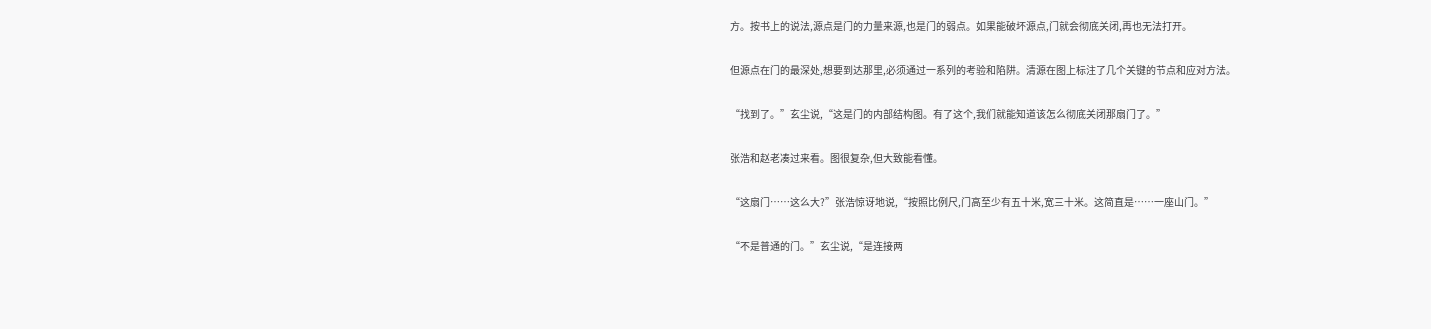方。按书上的说法,源点是门的力量来源,也是门的弱点。如果能破坏源点,门就会彻底关闭,再也无法打开。

但源点在门的最深处,想要到达那里,必须通过一系列的考验和陷阱。清源在图上标注了几个关键的节点和应对方法。

“找到了。”玄尘说,“这是门的内部结构图。有了这个,我们就能知道该怎么彻底关闭那扇门了。”

张浩和赵老凑过来看。图很复杂,但大致能看懂。

“这扇门……这么大?”张浩惊讶地说,“按照比例尺,门高至少有五十米,宽三十米。这简直是……一座山门。”

“不是普通的门。”玄尘说,“是连接两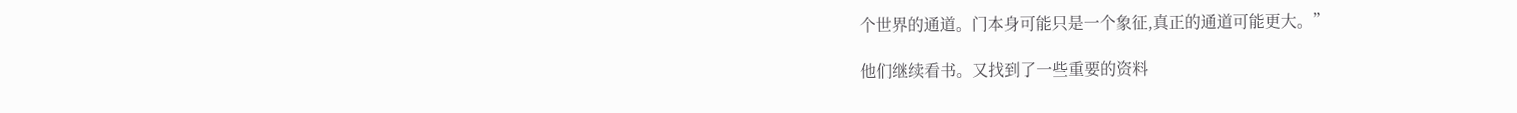个世界的通道。门本身可能只是一个象征,真正的通道可能更大。”

他们继续看书。又找到了一些重要的资料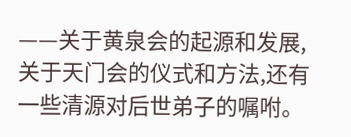——关于黄泉会的起源和发展,关于天门会的仪式和方法,还有一些清源对后世弟子的嘱咐。